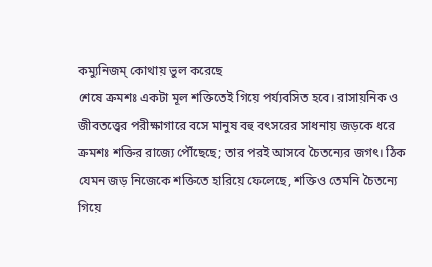কম্যুনিজম্ কোথায় ভুল করেছে
শেষে ক্রমশঃ একটা মূল শক্তিতেই গিয়ে পর্য্যবসিত হবে। রাসায়নিক ও জীবতত্ত্বের পরীক্ষাগারে বসে মানুষ বহু বৎসরের সাধনায় জড়কে ধরে ক্রমশঃ শক্তির রাজ্যে পৌঁছেছে; তার পরই আসবে চৈতন্যের জগৎ। ঠিক যেমন জড় নিজেকে শক্তিতে হারিয়ে ফেলেছে, শক্তিও তেমনি চৈতন্যে গিয়ে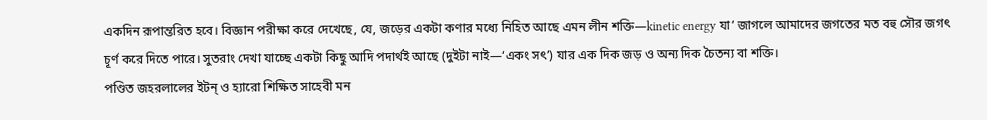একদিন রূপান্তরিত হবে। বিজ্ঞান পরীক্ষা করে দেখেছে, যে, জড়ের একটা কণার মধ্যে নিহিত আছে এমন লীন শক্তি—kinetic energy যা’ জাগলে আমাদের জগতের মত বহু সৌর জগৎ চূর্ণ করে দিতে পারে। সুতরাং দেখা যাচ্ছে একটা কিছু আদি পদার্থই আছে (দুইটা নাই—‘একং সৎ’) যার এক দিক জড় ও অন্য দিক চৈতন্য বা শক্তি।
পণ্ডিত জহরলালের ইটন্ ও হ্যারো শিক্ষিত সাহেবী মন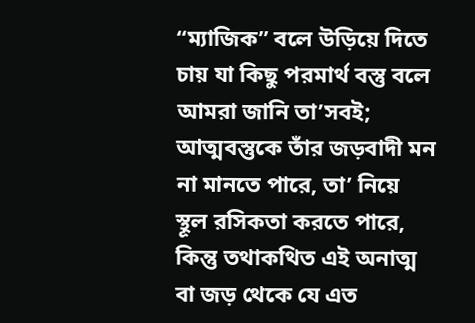“ম্যাজিক” বলে উড়িয়ে দিতে চায় যা কিছু পরমার্থ বস্তু বলে আমরা জানি তা’সবই; আত্মবস্তুকে তাঁর জড়বাদী মন না মানতে পারে, তা’ নিয়ে স্থূল রসিকতা করতে পারে, কিন্তু তথাকথিত এই অনাত্ম বা জড় থেকে যে এত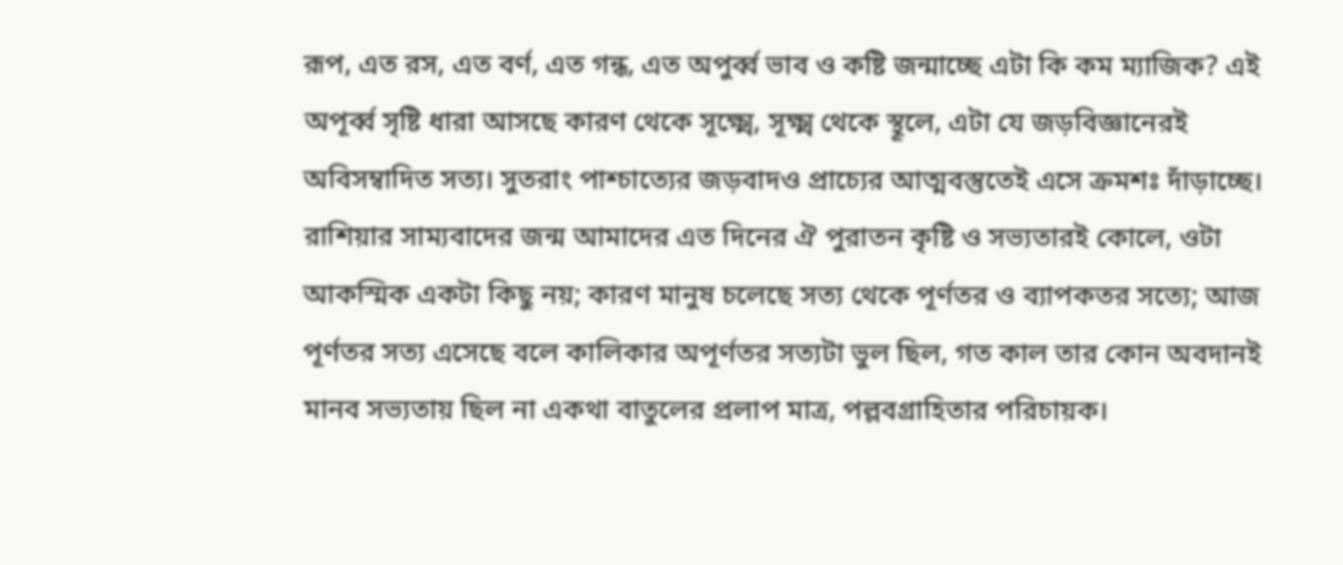রূপ, এত রস, এত বর্ণ, এত গন্ধ, এত অপুর্ব্ব ভাব ও কষ্টি জন্মাচ্ছে এটা কি কম ম্যাজিক? এই অপূর্ব্ব সৃষ্টি ধারা আসছে কারণ থেকে সূক্ষ্মে, সূক্ষ্ম থেকে স্থূলে, এটা যে জড়বিজ্ঞানেরই অবিসম্বাদিত সত্য। সুতরাং পাশ্চাত্যের জড়বাদও প্রাচ্যের আত্মবস্তুতেই এসে ক্রমশঃ দাঁড়াচ্ছে। রাশিয়ার সাম্যবাদের জন্ম আমাদের এত দিনের ঐ পুরাতন কৃষ্টি ও সভ্যতারই কোলে, ওটা আকস্মিক একটা কিছু নয়; কারণ মানুষ চলেছে সত্য থেকে পূর্ণতর ও ব্যাপকতর সত্যে; আজ পূর্ণতর সত্য এসেছে বলে কালিকার অপূর্ণতর সত্যটা ভুল ছিল, গত কাল তার কোন অবদানই মানব সভ্যতায় ছিল না একথা বাতুলের প্রলাপ মাত্র, পল্লবগ্রাহিতার পরিচায়ক।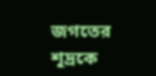জগতের শূদ্রকে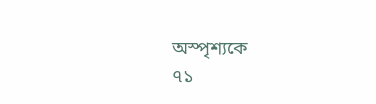অস্পৃশ্যকে
৭১